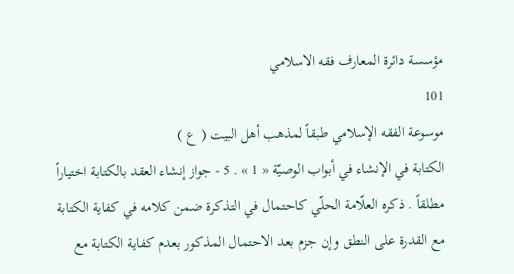مؤسسة دائرة المعارف فقه الاسلامي
101
موسوعة الفقه الإسلامي طبقاً لمذهب أهل البيت ( ع )
الكتابة في الإنشاء في أبواب الوصيّة « 1 » . 5 - جواز إنشاء العقد بالكتابة اختياراً مطلقاً . ذكره العلّامة الحلّي كاحتمال في التذكرة ضمن كلامه في كفاية الكتابة مع القدرة على النطق وإن جزم بعد الاحتمال المذكور بعدم كفاية الكتابة مع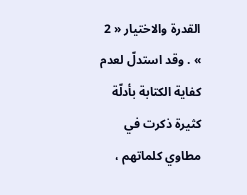القدرة والاختيار « 2 » . وقد استدلّ لعدم كفاية الكتابة بأدلّة كثيرة ذكرت في مطاوي كلماتهم ،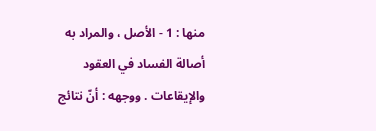منها : 1 - الأصل ، والمراد به أصالة الفساد في العقود والإيقاعات . ووجهه : أنّ نتائج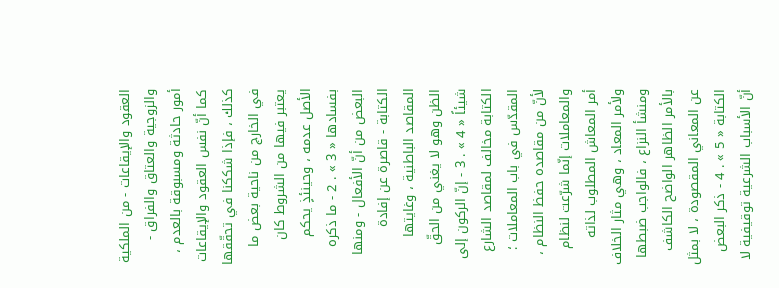العقود والإيقاعات - من الملكية والزوجية والعتاق والفراق - أمور حادثة ومسبوقة بالعدم ، كما أنّ نفس العقود والإيقاعات كذلك ، فإذا شككنا في تحقّقها في الخارج من ناحية بعض ما يعتبر فيها من الشروط كان الأصل عدمه ، وحينئذٍ يحكم بفسادها « 3 » . 2 - ما ذكره البعض من أنّ الأفعال - ومنها الكتابة - قاصرة عن إفادة المقاصد الباطنية ، وغايتها الظن وهو لا يغني من الحقّ شيئاً « 4 » . 3 - إنّ الركون إلى الكتابة مخالف لمقاصد الشارع المقدّس في باب المعاملات ؛ لأنّ من مقاصده حفظ النظام ، والمعاملات إنّما شرّعت لنظام أمر المعاش المطلوب لذاته ولأمر المعاد ، وهي مثار الخلاف ومنشأ النزاع ، فالواجب ضبطها بالأمر الظاهر الواضح الكاشف عن المعاني المقصودة ، لا بمثل الكتابة « 5 » . 4 - ذكر البعض أنّ الأسباب الشرعية توقيفية لا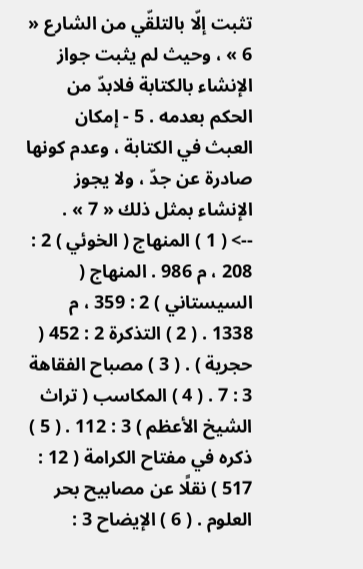تثبت إلّا بالتلقّي من الشارع « 6 » ، وحيث لم يثبت جواز الإنشاء بالكتابة فلابدّ من الحكم بعدمه . 5 - إمكان العبث في الكتابة ، وعدم كونها صادرة عن جدّ ، ولا يجوز الإنشاء بمثل ذلك « 7 » .
--> ( 1 ) المنهاج ( الخوئي ) 2 : 208 ، م 986 . المنهاج ( السيستاني ) 2 : 359 ، م 1338 . ( 2 ) التذكرة 2 : 452 ( حجرية ) . ( 3 ) مصباح الفقاهة 3 : 7 . ( 4 ) المكاسب ( تراث الشيخ الأعظم ) 3 : 112 . ( 5 ) ذكره في مفتاح الكرامة ( 12 : 517 ) نقلًا عن مصابيح بحر العلوم . ( 6 ) الإيضاح 3 :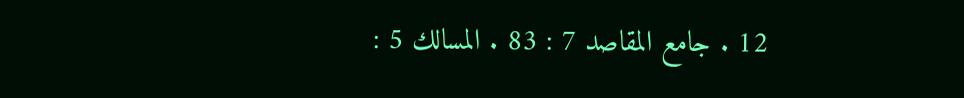12 . جامع المقاصد 7 : 83 . المسالك 5 :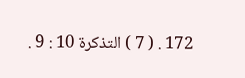172 . ( 7 ) التذكرة 10 : 9 .